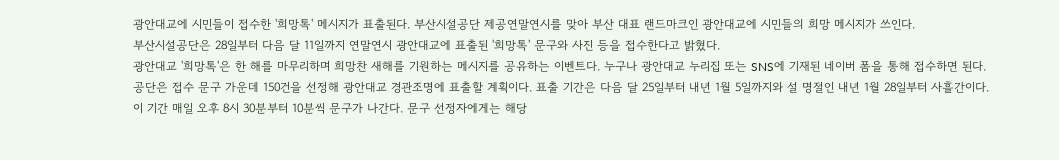광안대교에 시민들이 접수한 '희망톡' 메시지가 표출된다. 부산시설공단 제공연말연시를 맞아 부산 대표 랜드마크인 광안대교에 시민들의 희망 메시지가 쓰인다.
부산시설공단은 28일부터 다음 달 11일까지 연말연시 광안대교에 표출된 '희망톡' 문구와 사진 등을 접수한다고 밝혔다.
광안대교 '희망톡'은 한 해를 마무리하며 희망찬 새해를 기원하는 메시지를 공유하는 이벤트다. 누구나 광안대교 누리집 또는 SNS에 기재된 네이버 폼을 통해 접수하면 된다.
공단은 접수 문구 가운데 150건을 선정해 광안대교 경관조명에 표출할 계획이다. 표출 기간은 다음 달 25일부터 내년 1월 5일까지와 설 명절인 내년 1월 28일부터 사흘간이다.
이 기간 매일 오후 8시 30분부터 10분씩 문구가 나간다. 문구 선정자에게는 해당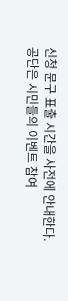신청 문구 표출 시간을 사전에 안내한다.
공단은 시민들의 이벤트 참여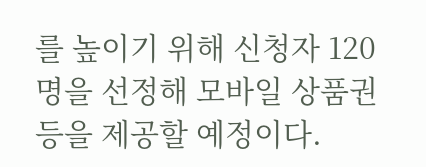를 높이기 위해 신청자 120명을 선정해 모바일 상품권 등을 제공할 예정이다.